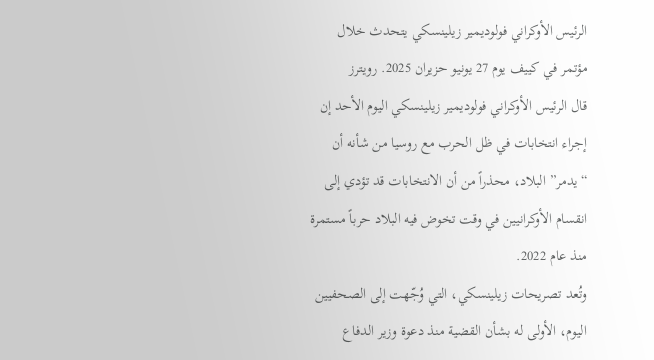الرئيس الأوكراني فولوديمير زيلينسكي يتحدث خلال مؤتمر في كييف يوم 27 يونيو حزيران 2025. رويترز
قال الرئيس الأوكراني فولوديمير زيلينسكي اليوم الأحد إن إجراء انتخابات في ظل الحرب مع روسيا من شأنه أن “يدمر” البلاد، محذراً من أن الانتخابات قد تؤدي إلى انقسام الأوكرانيين في وقت تخوض فيه البلاد حرباً مستمرة منذ عام 2022.
وتُعد تصريحات زيلينسكي، التي وُجّهت إلى الصحفيين اليوم، الأولى له بشأن القضية منذ دعوة وزير الدفاع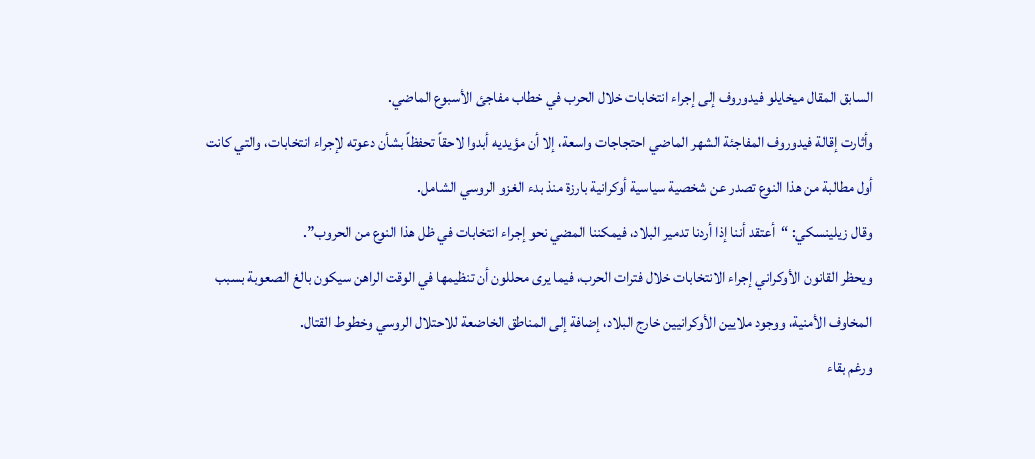السابق المقال ميخايلو فيدوروف إلى إجراء انتخابات خلال الحرب في خطاب مفاجئ الأسبوع الماضي.
وأثارت إقالة فيدوروف المفاجئة الشهر الماضي احتجاجات واسعة، إلا أن مؤيديه أبدوا لاحقاً تحفظاً بشأن دعوته لإجراء انتخابات، والتي كانت أول مطالبة من هذا النوع تصدر عن شخصية سياسية أوكرانية بارزة منذ بدء الغزو الروسي الشامل.
وقال زيلينسكي: “أعتقد أننا إذا أردنا تدمير البلاد، فيمكننا المضي نحو إجراء انتخابات في ظل هذا النوع من الحروب”.
ويحظر القانون الأوكراني إجراء الانتخابات خلال فترات الحرب، فيما يرى محللون أن تنظيمها في الوقت الراهن سيكون بالغ الصعوبة بسبب المخاوف الأمنية، ووجود ملايين الأوكرانيين خارج البلاد، إضافة إلى المناطق الخاضعة للاحتلال الروسي وخطوط القتال.
ورغم بقاء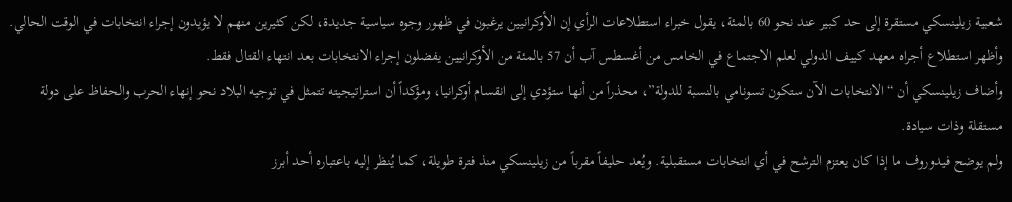شعبية زيلينسكي مستقرة إلى حد كبير عند نحو 60 بالمئة، يقول خبراء استطلاعات الرأي إن الأوكرانيين يرغبون في ظهور وجوه سياسية جديدة، لكن كثيرين منهم لا يؤيدون إجراء انتخابات في الوقت الحالي.
وأظهر استطلاع أجراه معهد كييف الدولي لعلم الاجتماع في الخامس من أغسطس آب أن 57 بالمئة من الأوكرانيين يفضلون إجراء الانتخابات بعد انتهاء القتال فقط.
وأضاف زيلينسكي أن “الانتخابات الآن ستكون تسونامي بالنسبة للدولة”، محذراً من أنها ستؤدي إلى انقسام أوكرانيا، ومؤكداً أن استراتيجيته تتمثل في توجيه البلاد نحو إنهاء الحرب والحفاظ على دولة مستقلة وذات سيادة.
ولم يوضح فيدوروف ما إذا كان يعتزم الترشح في أي انتخابات مستقبلية. ويُعد حليفاً مقرباً من زيلينسكي منذ فترة طويلة، كما يُنظر إليه باعتباره أحد أبرز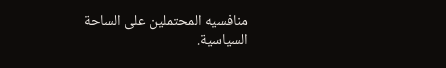منافسيه المحتملين على الساحة السياسية.